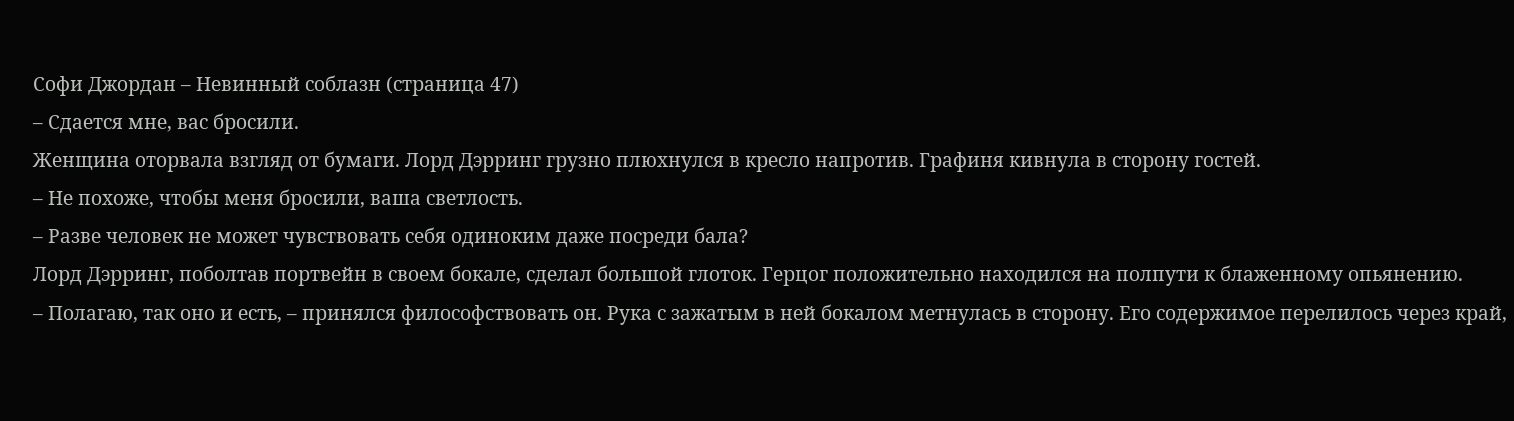Софи Джордан – Невинный соблазн (страница 47)
– Сдается мне, вас бросили.
Женщина оторвала взгляд от бумаги. Лорд Дэрринг грузно плюхнулся в кресло напротив. Графиня кивнула в сторону гостей.
– Не похоже, чтобы меня бросили, ваша светлость.
– Разве человек не может чувствовать себя одиноким даже посреди бала?
Лорд Дэрринг, поболтав портвейн в своем бокале, сделал большой глоток. Герцог положительно находился на полпути к блаженному опьянению.
– Полагаю, так оно и есть, – принялся философствовать он. Рука с зажатым в ней бокалом метнулась в сторону. Его содержимое перелилось через край,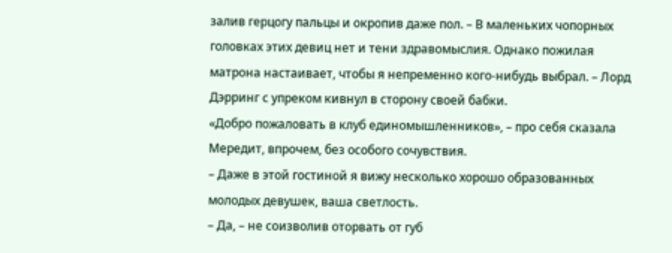залив герцогу пальцы и окропив даже пол. – В маленьких чопорных головках этих девиц нет и тени здравомыслия. Однако пожилая матрона настаивает, чтобы я непременно кого-нибудь выбрал. – Лорд Дэрринг с упреком кивнул в сторону своей бабки.
«Добро пожаловать в клуб единомышленников», – про себя сказала Мередит, впрочем, без особого сочувствия.
– Даже в этой гостиной я вижу несколько хорошо образованных молодых девушек, ваша светлость.
– Да, – не соизволив оторвать от губ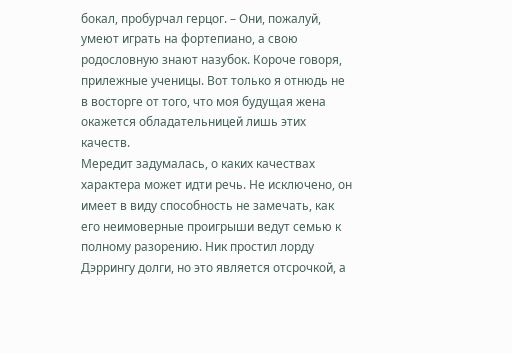бокал, пробурчал герцог. – Они, пожалуй, умеют играть на фортепиано, а свою родословную знают назубок. Короче говоря, прилежные ученицы. Вот только я отнюдь не в восторге от того, что моя будущая жена окажется обладательницей лишь этих качеств.
Мередит задумалась, о каких качествах характера может идти речь. Не исключено, он имеет в виду способность не замечать, как его неимоверные проигрыши ведут семью к полному разорению. Ник простил лорду Дэррингу долги, но это является отсрочкой, а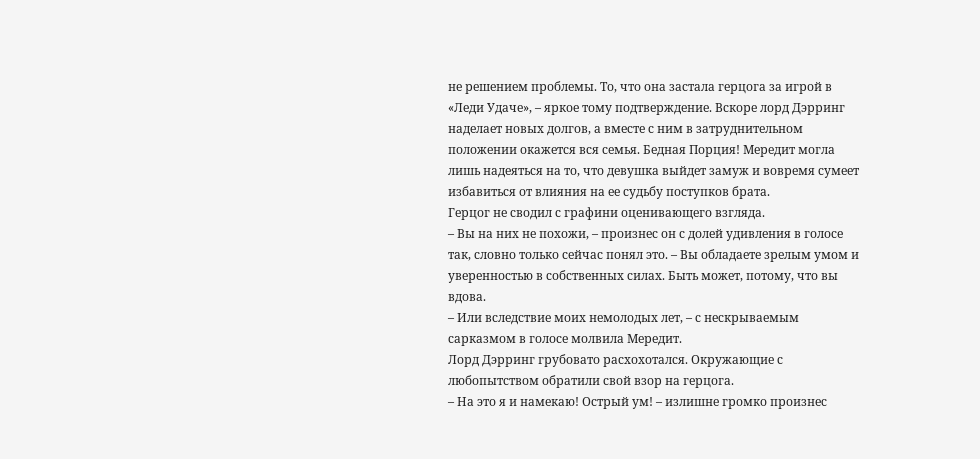не решением проблемы. То, что она застала герцога за игрой в «Леди Удаче», – яркое тому подтверждение. Вскоре лорд Дэрринг наделает новых долгов, а вместе с ним в затруднительном положении окажется вся семья. Бедная Порция! Мередит могла лишь надеяться на то, что девушка выйдет замуж и вовремя сумеет избавиться от влияния на ее судьбу поступков брата.
Герцог не сводил с графини оценивающего взгляда.
– Вы на них не похожи, – произнес он с долей удивления в голосе так, словно только сейчас понял это. – Вы обладаете зрелым умом и уверенностью в собственных силах. Быть может, потому, что вы вдова.
– Или вследствие моих немолодых лет, – с нескрываемым сарказмом в голосе молвила Мередит.
Лорд Дэрринг грубовато расхохотался. Окружающие с любопытством обратили свой взор на герцога.
– На это я и намекаю! Острый ум! – излишне громко произнес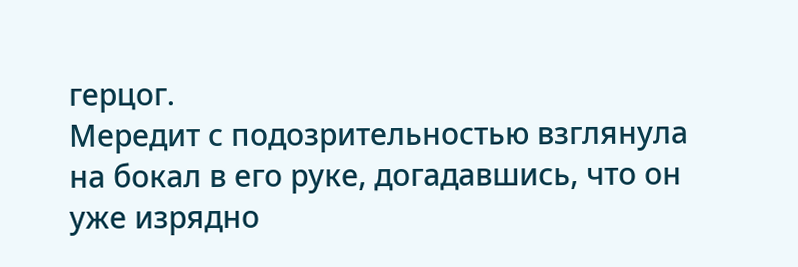герцог.
Мередит с подозрительностью взглянула на бокал в его руке, догадавшись, что он уже изрядно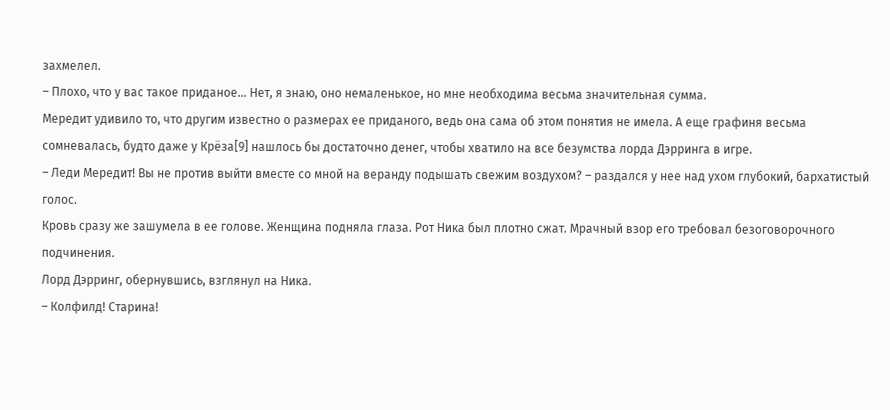захмелел.
– Плохо, что у вас такое приданое… Нет, я знаю, оно немаленькое, но мне необходима весьма значительная сумма.
Мередит удивило то, что другим известно о размерах ее приданого, ведь она сама об этом понятия не имела. А еще графиня весьма сомневалась, будто даже у Крёза[9] нашлось бы достаточно денег, чтобы хватило на все безумства лорда Дэрринга в игре.
– Леди Мередит! Вы не против выйти вместе со мной на веранду подышать свежим воздухом? – раздался у нее над ухом глубокий, бархатистый голос.
Кровь сразу же зашумела в ее голове. Женщина подняла глаза. Рот Ника был плотно сжат. Мрачный взор его требовал безоговорочного подчинения.
Лорд Дэрринг, обернувшись, взглянул на Ника.
– Колфилд! Старина!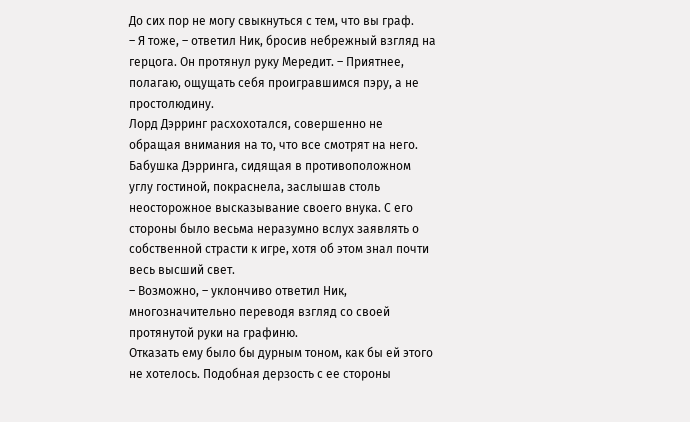До сих пор не могу свыкнуться с тем, что вы граф.
– Я тоже, – ответил Ник, бросив небрежный взгляд на герцога. Он протянул руку Мередит. – Приятнее, полагаю, ощущать себя проигравшимся пэру, а не простолюдину.
Лорд Дэрринг расхохотался, совершенно не обращая внимания на то, что все смотрят на него. Бабушка Дэрринга, сидящая в противоположном углу гостиной, покраснела, заслышав столь неосторожное высказывание своего внука. С его стороны было весьма неразумно вслух заявлять о собственной страсти к игре, хотя об этом знал почти весь высший свет.
– Возможно, – уклончиво ответил Ник, многозначительно переводя взгляд со своей протянутой руки на графиню.
Отказать ему было бы дурным тоном, как бы ей этого не хотелось. Подобная дерзость с ее стороны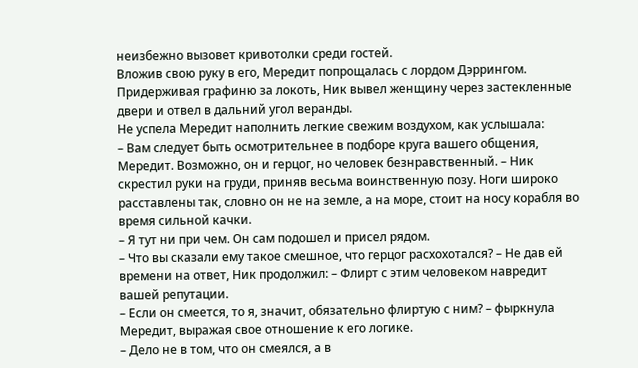неизбежно вызовет кривотолки среди гостей.
Вложив свою руку в его, Мередит попрощалась с лордом Дэррингом. Придерживая графиню за локоть, Ник вывел женщину через застекленные двери и отвел в дальний угол веранды.
Не успела Мередит наполнить легкие свежим воздухом, как услышала:
– Вам следует быть осмотрительнее в подборе круга вашего общения, Мередит. Возможно, он и герцог, но человек безнравственный. – Ник скрестил руки на груди, приняв весьма воинственную позу. Ноги широко расставлены так, словно он не на земле, а на море, стоит на носу корабля во время сильной качки.
– Я тут ни при чем. Он сам подошел и присел рядом.
– Что вы сказали ему такое смешное, что герцог расхохотался? – Не дав ей времени на ответ, Ник продолжил: – Флирт с этим человеком навредит вашей репутации.
– Если он смеется, то я, значит, обязательно флиртую с ним? – фыркнула Мередит, выражая свое отношение к его логике.
– Дело не в том, что он смеялся, а в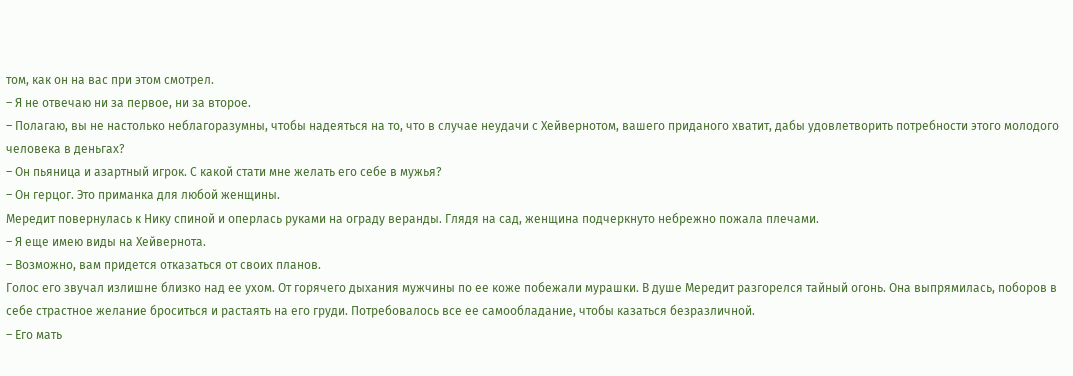том, как он на вас при этом смотрел.
– Я не отвечаю ни за первое, ни за второе.
– Полагаю, вы не настолько неблагоразумны, чтобы надеяться на то, что в случае неудачи с Хейвернотом, вашего приданого хватит, дабы удовлетворить потребности этого молодого человека в деньгах?
– Он пьяница и азартный игрок. С какой стати мне желать его себе в мужья?
– Он герцог. Это приманка для любой женщины.
Мередит повернулась к Нику спиной и оперлась руками на ограду веранды. Глядя на сад, женщина подчеркнуто небрежно пожала плечами.
– Я еще имею виды на Хейвернота.
– Возможно, вам придется отказаться от своих планов.
Голос его звучал излишне близко над ее ухом. От горячего дыхания мужчины по ее коже побежали мурашки. В душе Мередит разгорелся тайный огонь. Она выпрямилась, поборов в себе страстное желание броситься и растаять на его груди. Потребовалось все ее самообладание, чтобы казаться безразличной.
– Его мать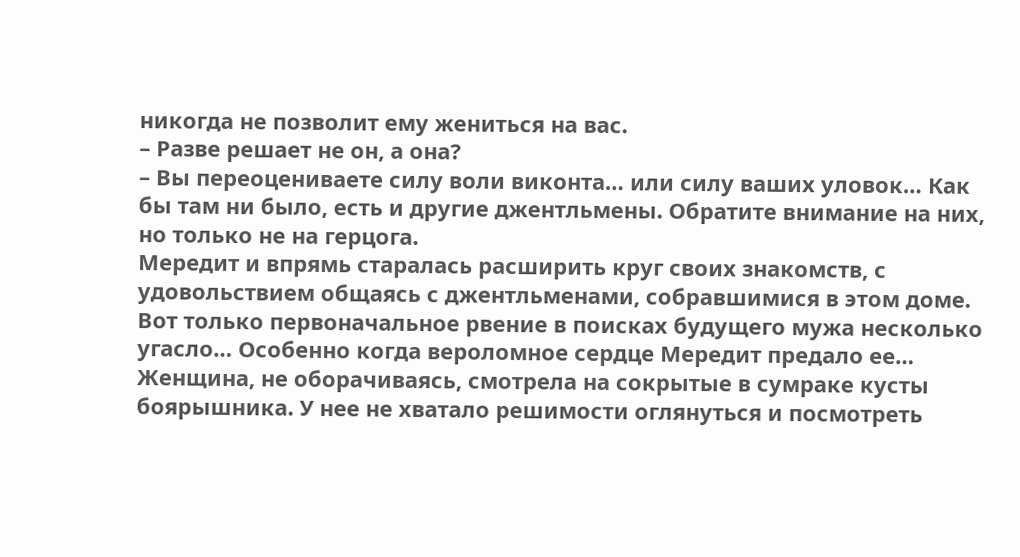никогда не позволит ему жениться на вас.
– Разве решает не он, а она?
– Вы переоцениваете силу воли виконта… или силу ваших уловок… Как бы там ни было, есть и другие джентльмены. Обратите внимание на них, но только не на герцога.
Мередит и впрямь старалась расширить круг своих знакомств, с удовольствием общаясь с джентльменами, собравшимися в этом доме. Вот только первоначальное рвение в поисках будущего мужа несколько угасло… Особенно когда вероломное сердце Мередит предало ее…
Женщина, не оборачиваясь, смотрела на сокрытые в сумраке кусты боярышника. У нее не хватало решимости оглянуться и посмотреть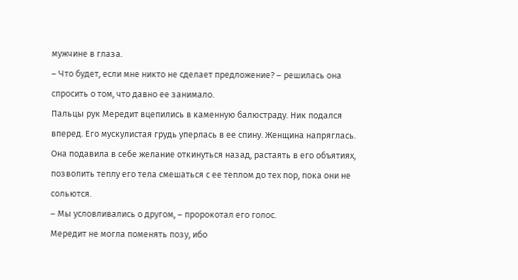мужчине в глаза.
– Что будет, если мне никто не сделает предложение? – решилась она спросить о том, что давно ее занимало.
Пальцы рук Мередит вцепились в каменную балюстраду. Ник подался вперед. Его мускулистая грудь уперлась в ее спину. Женщина напряглась. Она подавила в себе желание откинуться назад, растаять в его объятиях, позволить теплу его тела смешаться с ее теплом до тех пор, пока они не сольются.
– Мы условливались о другом, – пророкотал его голос.
Мередит не могла поменять позу, ибо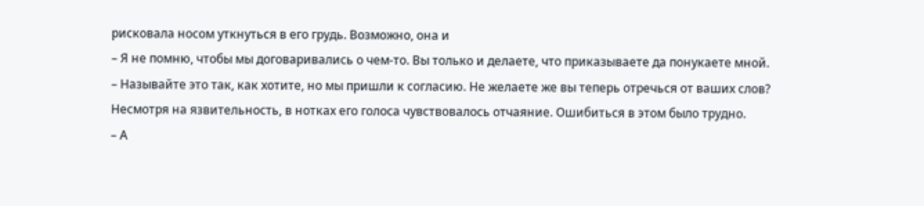рисковала носом уткнуться в его грудь. Возможно, она и
– Я не помню, чтобы мы договаривались о чем-то. Вы только и делаете, что приказываете да понукаете мной.
– Называйте это так, как хотите, но мы пришли к согласию. Не желаете же вы теперь отречься от ваших слов?
Несмотря на язвительность, в нотках его голоса чувствовалось отчаяние. Ошибиться в этом было трудно.
– А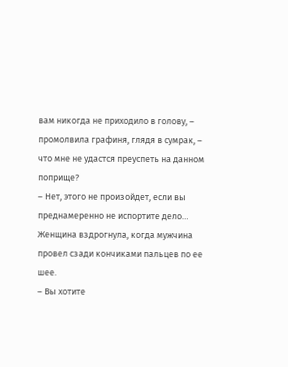вам никогда не приходило в голову, – промолвила графиня, глядя в сумрак, – что мне не удастся преуспеть на данном поприще?
– Нет, этого не произойдет, если вы преднамеренно не испортите дело…
Женщина вздрогнула, когда мужчина провел сзади кончиками пальцев по ее шее.
– Вы хотите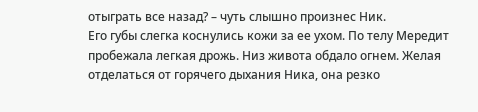отыграть все назад? – чуть слышно произнес Ник.
Его губы слегка коснулись кожи за ее ухом. По телу Мередит пробежала легкая дрожь. Низ живота обдало огнем. Желая отделаться от горячего дыхания Ника, она резко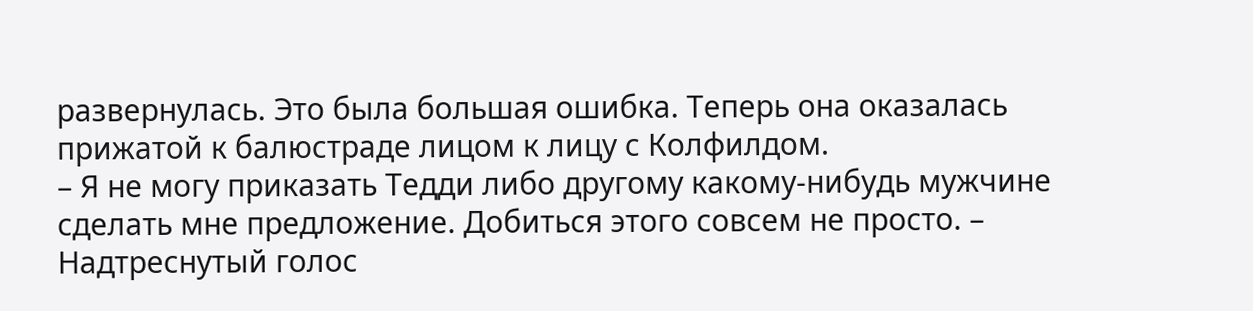развернулась. Это была большая ошибка. Теперь она оказалась прижатой к балюстраде лицом к лицу с Колфилдом.
– Я не могу приказать Тедди либо другому какому-нибудь мужчине сделать мне предложение. Добиться этого совсем не просто. – Надтреснутый голос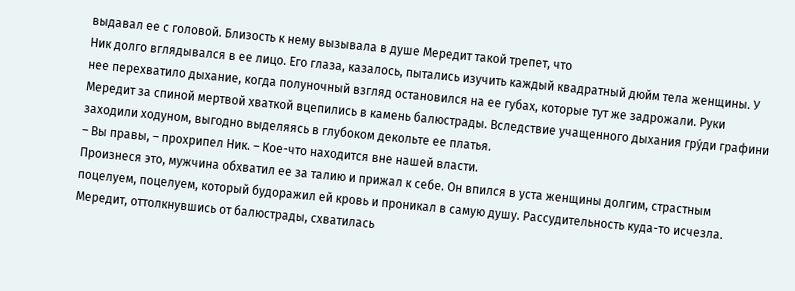выдавал ее с головой. Близость к нему вызывала в душе Мередит такой трепет, что
Ник долго вглядывался в ее лицо. Его глаза, казалось, пытались изучить каждый квадратный дюйм тела женщины. У нее перехватило дыхание, когда полуночный взгляд остановился на ее губах, которые тут же задрожали. Руки Мередит за спиной мертвой хваткой вцепились в камень балюстрады. Вследствие учащенного дыхания грýди графини заходили ходуном, выгодно выделяясь в глубоком декольте ее платья.
– Вы правы, – прохрипел Ник. – Кое-что находится вне нашей власти.
Произнеся это, мужчина обхватил ее за талию и прижал к себе. Он впился в уста женщины долгим, страстным поцелуем, поцелуем, который будоражил ей кровь и проникал в самую душу. Рассудительность куда-то исчезла. Мередит, оттолкнувшись от балюстрады, схватилась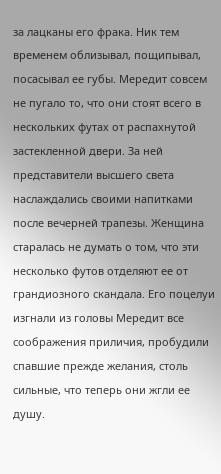за лацканы его фрака. Ник тем временем облизывал, пощипывал, посасывал ее губы. Мередит совсем не пугало то, что они стоят всего в нескольких футах от распахнутой застекленной двери. За ней представители высшего света наслаждались своими напитками после вечерней трапезы. Женщина старалась не думать о том, что эти несколько футов отделяют ее от грандиозного скандала. Его поцелуи изгнали из головы Мередит все соображения приличия, пробудили спавшие прежде желания, столь сильные, что теперь они жгли ее душу.